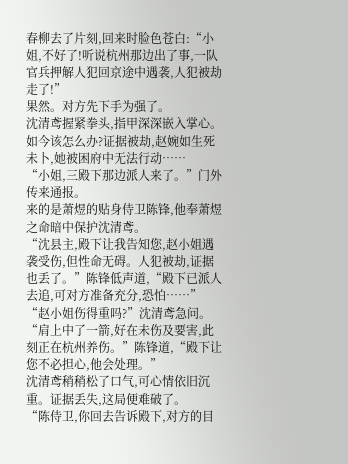春柳去了片刻,回来时脸色苍白:“小姐,不好了!听说杭州那边出了事,一队官兵押解人犯回京途中遇袭,人犯被劫走了!”
果然。对方先下手为强了。
沈清鸢握紧拳头,指甲深深嵌入掌心。如今该怎么办?证据被劫,赵婉如生死未卜,她被困府中无法行动……
“小姐,三殿下那边派人来了。”门外传来通报。
来的是萧煜的贴身侍卫陈锋,他奉萧煜之命暗中保护沈清鸢。
“沈县主,殿下让我告知您,赵小姐遇袭受伤,但性命无碍。人犯被劫,证据也丢了。”陈锋低声道,“殿下已派人去追,可对方准备充分,恐怕……”
“赵小姐伤得重吗?”沈清鸢急问。
“肩上中了一箭,好在未伤及要害,此刻正在杭州养伤。”陈锋道,“殿下让您不必担心,他会处理。”
沈清鸢稍稍松了口气,可心情依旧沉重。证据丢失,这局便难破了。
“陈侍卫,你回去告诉殿下,对方的目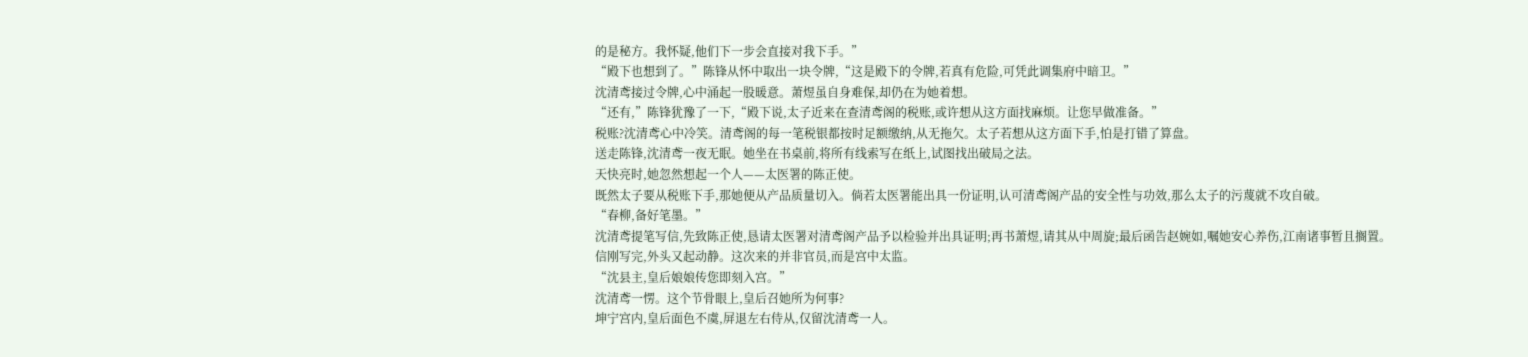的是秘方。我怀疑,他们下一步会直接对我下手。”
“殿下也想到了。”陈锋从怀中取出一块令牌,“这是殿下的令牌,若真有危险,可凭此调集府中暗卫。”
沈清鸢接过令牌,心中涌起一股暖意。萧煜虽自身难保,却仍在为她着想。
“还有,”陈锋犹豫了一下,“殿下说,太子近来在查清鸢阁的税账,或许想从这方面找麻烦。让您早做准备。”
税账?沈清鸢心中冷笑。清鸢阁的每一笔税银都按时足额缴纳,从无拖欠。太子若想从这方面下手,怕是打错了算盘。
送走陈锋,沈清鸢一夜无眠。她坐在书桌前,将所有线索写在纸上,试图找出破局之法。
天快亮时,她忽然想起一个人——太医署的陈正使。
既然太子要从税账下手,那她便从产品质量切入。倘若太医署能出具一份证明,认可清鸢阁产品的安全性与功效,那么太子的污蔑就不攻自破。
“春柳,备好笔墨。”
沈清鸢提笔写信,先致陈正使,恳请太医署对清鸢阁产品予以检验并出具证明;再书萧煜,请其从中周旋;最后函告赵婉如,嘱她安心养伤,江南诸事暂且搁置。
信刚写完,外头又起动静。这次来的并非官员,而是宫中太监。
“沈县主,皇后娘娘传您即刻入宫。”
沈清鸢一愣。这个节骨眼上,皇后召她所为何事?
坤宁宫内,皇后面色不虞,屏退左右侍从,仅留沈清鸢一人。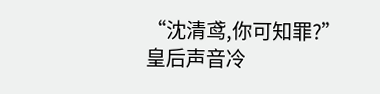“沈清鸢,你可知罪?”皇后声音冷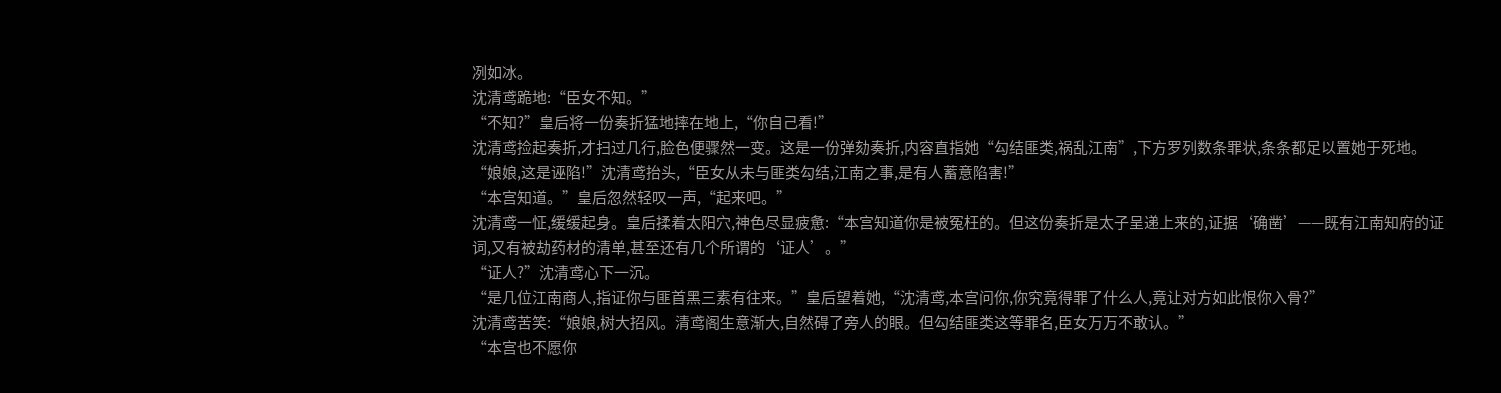冽如冰。
沈清鸢跪地:“臣女不知。”
“不知?”皇后将一份奏折猛地摔在地上,“你自己看!”
沈清鸢捡起奏折,才扫过几行,脸色便骤然一变。这是一份弹劾奏折,内容直指她“勾结匪类,祸乱江南”,下方罗列数条罪状,条条都足以置她于死地。
“娘娘,这是诬陷!”沈清鸢抬头,“臣女从未与匪类勾结,江南之事,是有人蓄意陷害!”
“本宫知道。”皇后忽然轻叹一声,“起来吧。”
沈清鸢一怔,缓缓起身。皇后揉着太阳穴,神色尽显疲惫:“本宫知道你是被冤枉的。但这份奏折是太子呈递上来的,证据‘确凿’——既有江南知府的证词,又有被劫药材的清单,甚至还有几个所谓的‘证人’。”
“证人?”沈清鸢心下一沉。
“是几位江南商人,指证你与匪首黑三素有往来。”皇后望着她,“沈清鸢,本宫问你,你究竟得罪了什么人,竟让对方如此恨你入骨?”
沈清鸢苦笑:“娘娘,树大招风。清鸢阁生意渐大,自然碍了旁人的眼。但勾结匪类这等罪名,臣女万万不敢认。”
“本宫也不愿你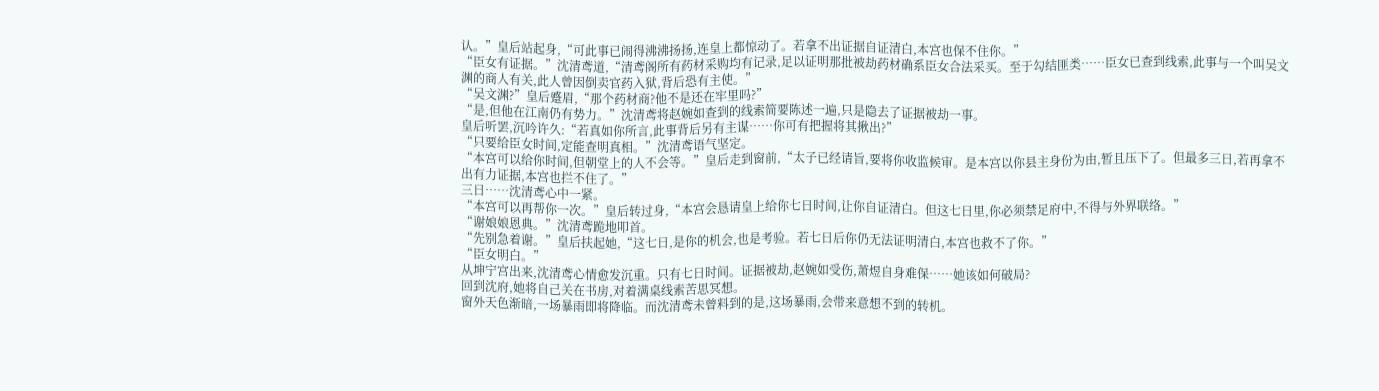认。”皇后站起身,“可此事已闹得沸沸扬扬,连皇上都惊动了。若拿不出证据自证清白,本宫也保不住你。”
“臣女有证据。”沈清鸢道,“清鸢阁所有药材采购均有记录,足以证明那批被劫药材确系臣女合法采买。至于勾结匪类……臣女已查到线索,此事与一个叫吴文渊的商人有关,此人曾因倒卖官药入狱,背后恐有主使。”
“吴文渊?”皇后蹙眉,“那个药材商?他不是还在牢里吗?”
“是,但他在江南仍有势力。”沈清鸢将赵婉如查到的线索简要陈述一遍,只是隐去了证据被劫一事。
皇后听罢,沉吟许久:“若真如你所言,此事背后另有主谋……你可有把握将其揪出?”
“只要给臣女时间,定能查明真相。”沈清鸢语气坚定。
“本宫可以给你时间,但朝堂上的人不会等。”皇后走到窗前,“太子已经请旨,要将你收监候审。是本宫以你县主身份为由,暂且压下了。但最多三日,若再拿不出有力证据,本宫也拦不住了。”
三日……沈清鸢心中一紧。
“本宫可以再帮你一次。”皇后转过身,“本宫会恳请皇上给你七日时间,让你自证清白。但这七日里,你必须禁足府中,不得与外界联络。”
“谢娘娘恩典。”沈清鸢跪地叩首。
“先别急着谢。”皇后扶起她,“这七日,是你的机会,也是考验。若七日后你仍无法证明清白,本宫也救不了你。”
“臣女明白。”
从坤宁宫出来,沈清鸢心情愈发沉重。只有七日时间。证据被劫,赵婉如受伤,萧煜自身难保……她该如何破局?
回到沈府,她将自己关在书房,对着满桌线索苦思冥想。
窗外天色渐暗,一场暴雨即将降临。而沈清鸢未曾料到的是,这场暴雨,会带来意想不到的转机。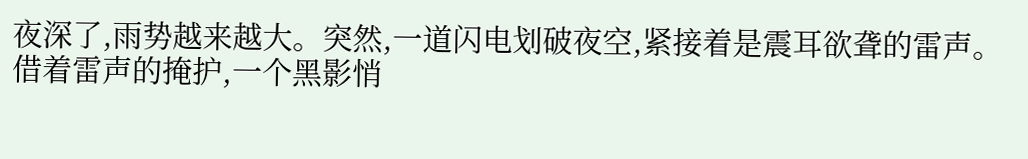夜深了,雨势越来越大。突然,一道闪电划破夜空,紧接着是震耳欲聋的雷声。
借着雷声的掩护,一个黑影悄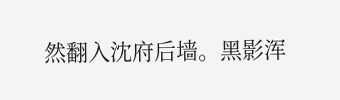然翻入沈府后墙。黑影浑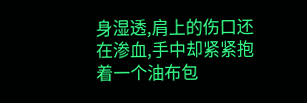身湿透,肩上的伤口还在渗血,手中却紧紧抱着一个油布包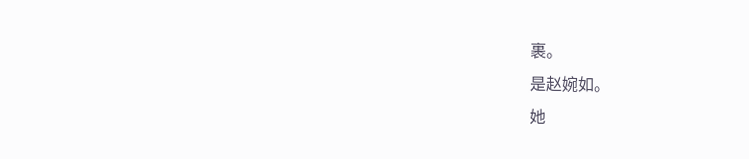裹。
是赵婉如。
她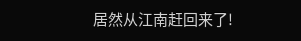居然从江南赶回来了!